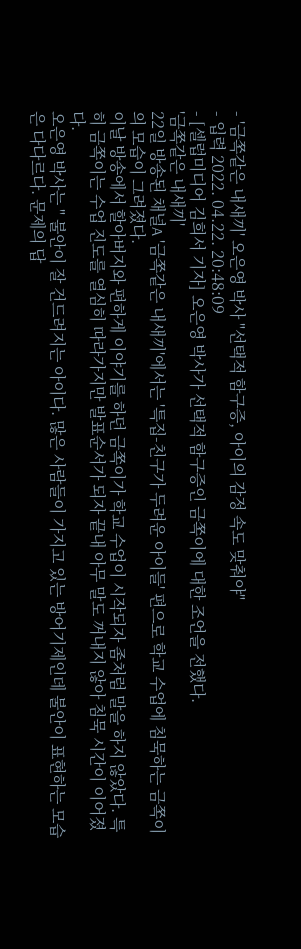- '금쪽같은 내새끼' 오은영 박사 "선택적 함구증, 아이의 감정 속도 맞춰야"
- 입력 2022. 04.22. 20:48:09
- [셀럽미디어 김희서 기자] 오은영 박사가 선택적 함구증인 금쪽이에 대한 조언을 전했다.
'금쪽같은 내새끼'
22일 방송된 채널A '금쪽같은 내새끼'에서는 '특집-친구가 두려운 아이들' 편으로 학교 수업에 침묵하는 금쪽이의 모습이 그려졌다.
이날 방송에서 할아버지와 편하게 이야기를 하던 금쪽이가 학교 수업이 시작되자 좀처럼 말을 하지 않았다. 특히 금쪽이는 수업 진도를 열심히 따라가지만 발표순서가 되자 끝내 아무 말도 꺼내지 않아 침묵 시간이 이어졌다.
오은영 박사는 " 불안이 잘 건드려지는 아이다. 많은 사람들이 가지고 있는 방어기제인데 불안이 표현하는 모습은 다다르다. 문제의 답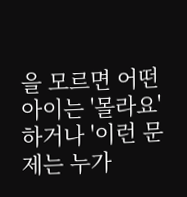을 모르면 어떤 아이는 '몰라요' 하거나 '이런 문제는 누가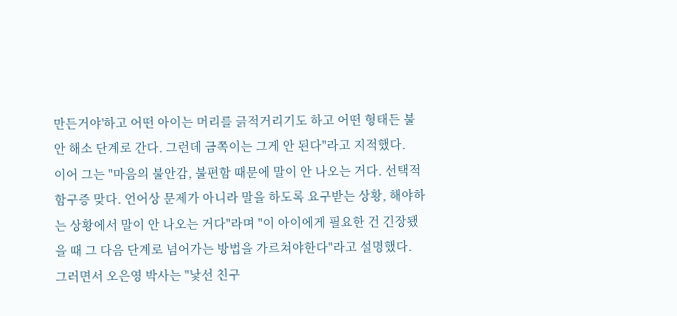만든거야'하고 어떤 아이는 머리를 긁적거리기도 하고 어떤 형태든 불안 해소 단계로 간다. 그런데 금쪽이는 그게 안 된다"라고 지적했다.
이어 그는 "마음의 불안감, 불편함 때문에 말이 안 나오는 거다. 선택적 함구증 맞다. 언어상 문제가 아니라 말을 하도록 요구받는 상황, 해야하는 상황에서 말이 안 나오는 거다"라며 "이 아이에게 필요한 건 긴장됐을 때 그 다음 단계로 넘어가는 방법을 가르쳐야한다"라고 설명했다.
그러면서 오은영 박사는 "낯선 친구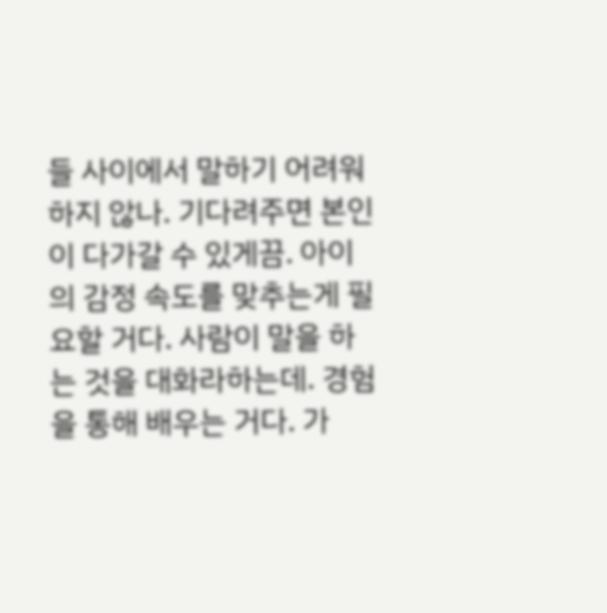들 사이에서 말하기 어려워하지 않나. 기다려주면 본인이 다가갈 수 있게끔. 아이의 감정 속도를 맞추는게 필요할 거다. 사람이 말을 하는 것을 대화라하는데. 경험을 통해 배우는 거다. 가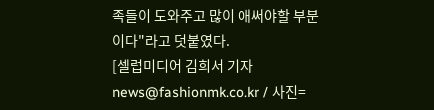족들이 도와주고 많이 애써야할 부분이다"라고 덧붙였다.
[셀럽미디어 김희서 기자 news@fashionmk.co.kr / 사진=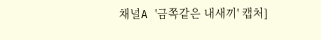채널A '금쪽같은 내새끼' 캡처]